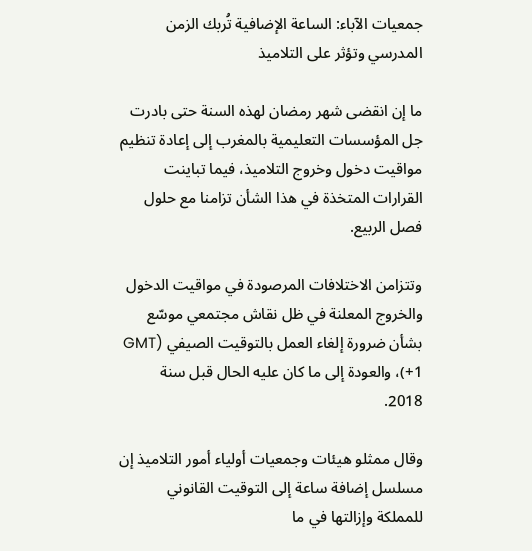جمعيات الآباء: الساعة الإضافية تُربك الزمن المدرسي وتؤثر على التلاميذ

ما إن انقضى شهر رمضان لهذه السنة حتى بادرت جل المؤسسات التعليمية بالمغرب إلى إعادة تنظيم مواقيت دخول وخروج التلاميذ، فيما تباينت القرارات المتخذة في هذا الشأن تزامنا مع حلول فصل الربيع.

وتتزامن الاختلافات المرصودة في مواقيت الدخول والخروج المعلنة في ظل نقاش مجتمعي موسّع بشأن ضرورة إلغاء العمل بالتوقيت الصيفي (GMT +1)، والعودة إلى ما كان عليه الحال قبل سنة 2018.

وقال ممثلو هيئات وجمعيات أولياء أمور التلاميذ إن مسلسل إضافة ساعة إلى التوقيت القانوني للمملكة وإزالتها في ما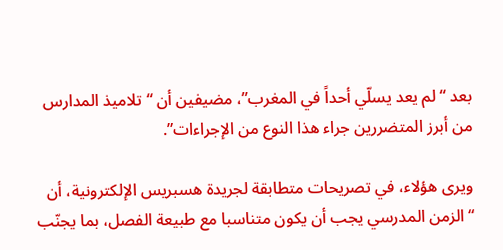بعد “لم يعد يسلّي أحداً في المغرب”، مضيفين أن “تلاميذ المدارس من أبرز المتضررين جراء هذا النوع من الإجراءات”.

ويرى هؤلاء، في تصريحات متطابقة لجريدة هسبريس الإلكترونية، أن “الزمن المدرسي يجب أن يكون متناسبا مع طبيعة الفصل، بما يجنّب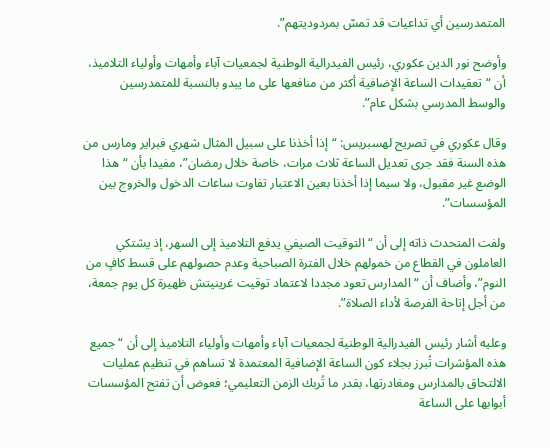المتمدرسين أي تداعيات قد تمسّ بمردوديتهم”.

وأوضح نور الدين عكوري، رئيس الفيدرالية الوطنية لجمعيات آباء وأمهات وأولياء التلاميذ، أن “تعقيدات الساعة الإضافية أكثر من منافعها على ما يبدو بالنسبة للمتمدرسين والوسط المدرسي بشكل عام”.

وقال عكوري في تصريح لهسبريس: “إذا أخذنا على سبيل المثال شهري فبراير ومارس من هذه السنة فقد جرى تعديل الساعة ثلاث مرات، خاصة خلال رمضان”، مفيدا بأن “هذا الوضع غير مقبول، ولا سيما إذا أخذنا بعين الاعتبار تفاوت ساعات الدخول والخروج بين المؤسسات”.

ولفت المتحدث ذاته إلى أن “التوقيت الصيفي يدفع التلاميذ إلى السهر، إذ يشتكي العاملون في القطاع من خمولهم خلال الفترة الصباحية وعدم حصولهم على قسط كافٍ من النوم”، وأضاف أن “المدارس تعود مجددا لاعتماد توقيت غرينيتش ظهيرة كل يوم جمعة، من أجل إتاحة الفرصة لأداء الصلاة”.

وعليه أشار رئيس الفيدرالية الوطنية لجمعيات آباء وأمهات وأولياء التلاميذ إلى أن “جميع هذه المؤشرات تُبرز بجلاء كون الساعة الإضافية المعتمدة لا تساهم في تنظيم عمليات الالتحاق بالمدارس ومغادرتها، بقدر ما تُربك الزمن التعليمي؛ فعوض أن تفتح المؤسسات أبوابها على الساعة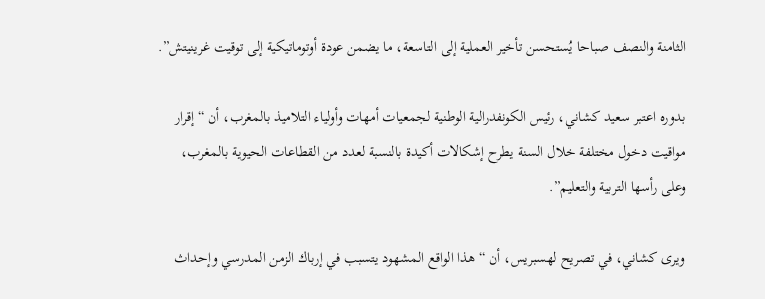الثامنة والنصف صباحا يُستحسن تأخير العملية إلى التاسعة، ما يضمن عودة أوتوماتيكية إلى توقيت غرينيتش”.

بدوره اعتبر سعيد كشاني، رئيس الكونفدرالية الوطنية لجمعيات أمهات وأولياء التلاميذ بالمغرب، أن “إقرار مواقيت دخول مختلفة خلال السنة يطرح إشكالات أكيدة بالنسبة لعدد من القطاعات الحيوية بالمغرب، وعلى رأسها التربية والتعليم”.

ويرى كشاني، في تصريح لهسبريس، أن “هذا الواقع المشهود يتسبب في إرباك الزمن المدرسي وإحداث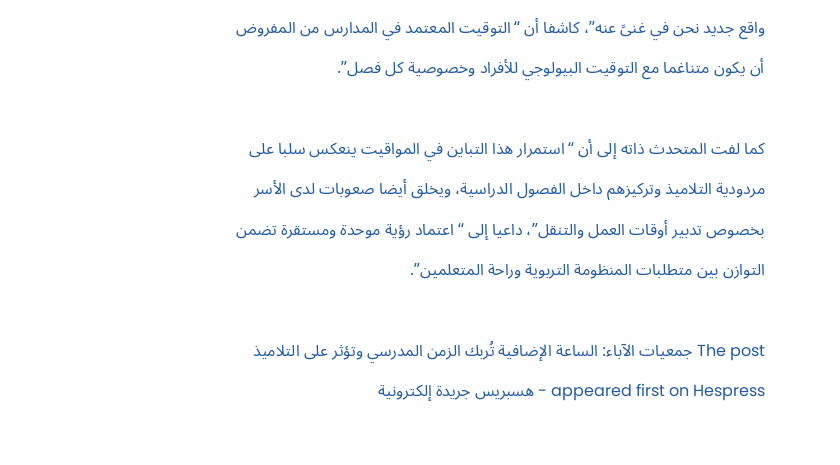واقع جديد نحن في غنىً عنه”، كاشفا أن “التوقيت المعتمد في المدارس من المفروض أن يكون متناغما مع التوقيت البيولوجي للأفراد وخصوصية كل فصل”.

كما لفت المتحدث ذاته إلى أن “استمرار هذا التباين في المواقيت ينعكس سلبا على مردودية التلاميذ وتركيزهم داخل الفصول الدراسية، ويخلق أيضا صعوبات لدى الأسر بخصوص تدبير أوقات العمل والتنقل”، داعيا إلى “اعتماد رؤية موحدة ومستقرة تضمن التوازن بين متطلبات المنظومة التربوية وراحة المتعلمين”.

The post جمعيات الآباء: الساعة الإضافية تُربك الزمن المدرسي وتؤثر على التلاميذ appeared first on Hespress - هسبريس جريدة إلكترونية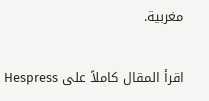مغربية.

اقرأ المقال كاملاً على Hespress